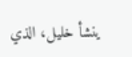ينشأ خليل، الذي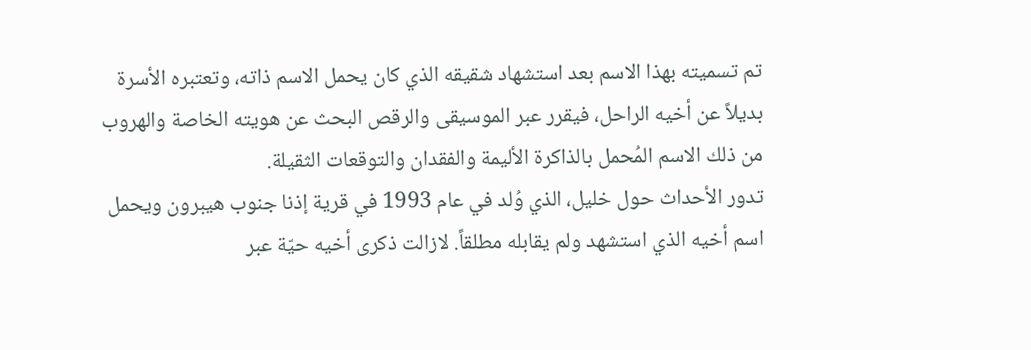تم تسميته بهذا الاسم بعد استشهاد شقيقه الذي كان يحمل الاسم ذاته، وتعتبره الأسرة بديلاً عن أخيه الراحل، فيقرر عبر الموسيقى والرقص البحث عن هويته الخاصة والهروب من ذلك الاسم المُحمل بالذاكرة الأليمة والفقدان والتوقعات الثقيلة.
تدور الأحداث حول خليل، الذي وُلد في عام 1993 في قرية إذنا جنوب هيبرون ويحمل اسم أخيه الذي استشهد ولم يقابله مطلقاً. لازالت ذكرى أخيه حيّة عبر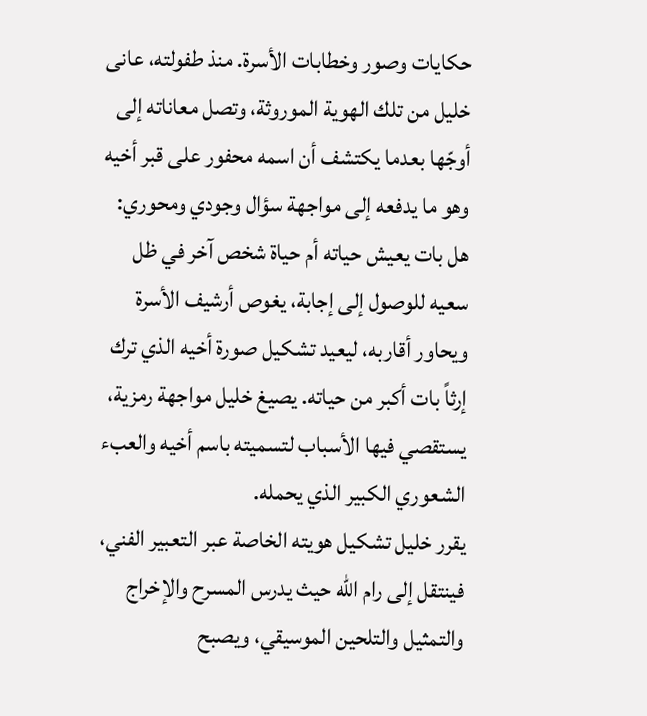حكايات وصور وخطابات الأسرة. منذ طفولته، عانى خليل من تلك الهوية الموروثة، وتصل معاناته إلى أوجّها بعدما يكتشف أن اسمه محفور على قبر أخيه وهو ما يدفعه إلى مواجهة سؤال وجودي ومحوري: هل بات يعيش حياته أم حياة شخص آخر في ظل سعيه للوصول إلى إجابة، يغوص أرشيف الأسرة ويحاور أقاربه، ليعيد تشكيل صورة أخيه الذي ترك إرثاً بات أكبر من حياته. يصيغ خليل مواجهة رمزية، يستقصي فيها الأسباب لتسميته باسم أخيه والعبء الشعوري الكبير الذي يحمله.
يقرر خليل تشكيل هويته الخاصة عبر التعبير الفني، فينتقل إلى رام الله حيث يدرس المسرح والإخراج والتمثيل والتلحين الموسيقي، ويصبح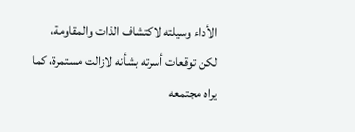الأداء وسيلته لاكتشاف الذات والمقاومة، لكن توقعات أسرته بشأنه لازالت مستمرة، كما يراه مجتمعه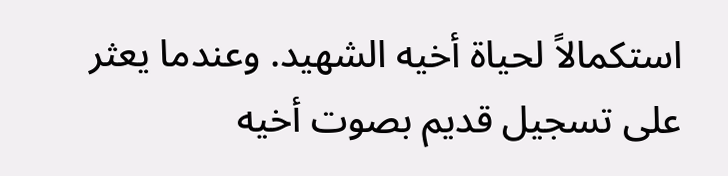استكمالاً لحياة أخيه الشهيد. وعندما يعثر على تسجيل قديم بصوت أخيه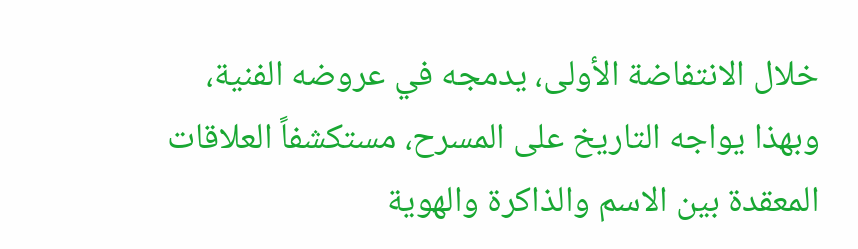خلال الانتفاضة الأولى، يدمجه في عروضه الفنية، وبهذا يواجه التاريخ على المسرح، مستكشفاً العلاقات المعقدة بين الاسم والذاكرة والهوية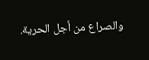والصراع من أجل الحرية.